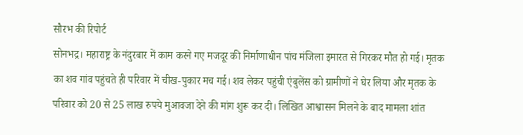सौरभ की रिपोर्ट
सोनभद्र। महाराष्ट्र के नंदुरबार में काम करने गए मजदूर की निर्माणाधीन पांच मंजिला इमारत से गिरकर मौत हो गई। मृतक का शव गांव पहुंचते ही परिवार में चीख-पुकार मच गई। शव लेकर पहुंची एंबुलेंस को ग्रामीणों ने घेर लिया और मृतक के परिवार को 20 से 25 लाख रुपये मुआवजा देने की मांग शुरू कर दी। लिखित आश्वासन मिलने के बाद मामला शांत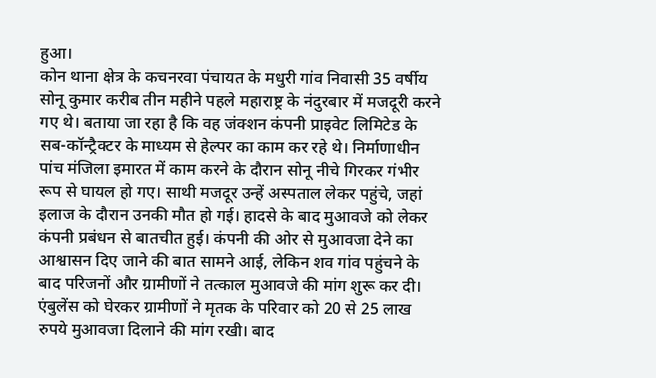हुआ।
कोन थाना क्षेत्र के कचनरवा पंचायत के मधुरी गांव निवासी 35 वर्षीय सोनू कुमार करीब तीन महीने पहले महाराष्ट्र के नंदुरबार में मजदूरी करने गए थे। बताया जा रहा है कि वह जंक्शन कंपनी प्राइवेट लिमिटेड के सब-कॉन्ट्रैक्टर के माध्यम से हेल्पर का काम कर रहे थे। निर्माणाधीन पांच मंजिला इमारत में काम करने के दौरान सोनू नीचे गिरकर गंभीर रूप से घायल हो गए। साथी मजदूर उन्हें अस्पताल लेकर पहुंचे, जहां इलाज के दौरान उनकी मौत हो गई। हादसे के बाद मुआवजे को लेकर कंपनी प्रबंधन से बातचीत हुई। कंपनी की ओर से मुआवजा देने का आश्वासन दिए जाने की बात सामने आई, लेकिन शव गांव पहुंचने के बाद परिजनों और ग्रामीणों ने तत्काल मुआवजे की मांग शुरू कर दी। एंबुलेंस को घेरकर ग्रामीणों ने मृतक के परिवार को 20 से 25 लाख रुपये मुआवजा दिलाने की मांग रखी। बाद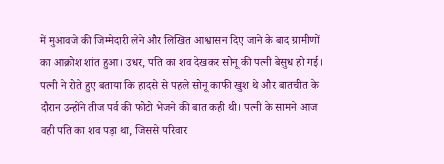में मुआवजे की जिम्मेदारी लेने और लिखित आश्वासन दिए जाने के बाद ग्रामीणों का आक्रोश शांत हुआ। उधर, पति का शव देखकर सोनू की पत्नी बेसुध हो गई। पत्नी ने रोते हुए बताया कि हादसे से पहले सोनू काफी खुश थे और बातचीत के दौरान उन्होंने तीज पर्व की फोटो भेजने की बात कही थी। पत्नी के सामने आज वही पति का शव पड़ा था, जिससे परिवार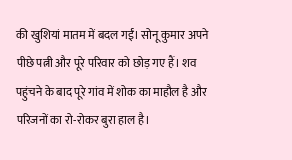की खुशियां मातम में बदल गईं। सोनू कुमार अपने पीछे पत्नी और पूरे परिवार को छोड़ गए हैं। शव पहुंचने के बाद पूरे गांव में शोक का माहौल है और परिजनों का रो-रोकर बुरा हाल है।